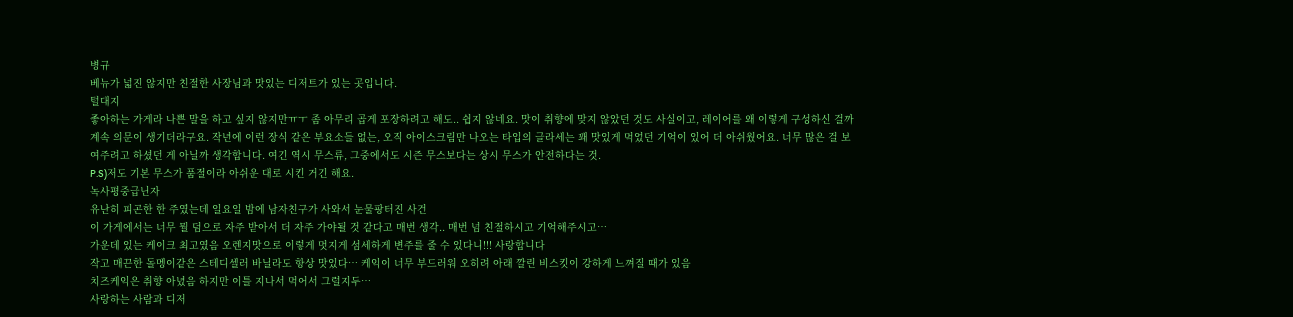병규
베뉴가 넓진 않지만 친절한 사장님과 맛있는 디저트가 있는 곳입니다.
털대지
좋아하는 가게라 나쁜 말을 하고 싶지 않지만ㅠㅜ 좀 아무리 곱게 포장하려고 해도.. 쉽지 않네요. 맛이 취향에 맞지 않았던 것도 사실이고, 레이어를 왜 이렇게 구성하신 걸까 계속 의문이 생기더라구요. 작년에 이런 장식 같은 부요소들 없는, 오직 아이스크림만 나오는 타입의 글라세는 꽤 맛있게 먹었던 기억이 있어 더 아쉬웠어요. 너무 많은 걸 보여주려고 하셨던 게 아닐까 생각합니다. 여긴 역시 무스류, 그중에서도 시즌 무스보다는 상시 무스가 안전하다는 것.
P.S)저도 기본 무스가 품절이라 아쉬운 대로 시킨 거긴 해요.
녹사평중급닌자
유난히 피곤한 한 주였는데 일요일 밤에 남자친구가 사와서 눈물팡터진 사건
이 가게에서는 너무 뭘 덤으로 자주 받아서 더 자주 가야될 것 같다고 매번 생각.. 매번 넘 친절하시고 기억해주시고…
가운데 있는 케이크 최고였음 오렌지맛으로 이렇게 멋지게 섬세하게 변주를 줄 수 있다니!!! 사랑합니다
작고 매끈한 돌멩이같은 스테디셀러 바닐라도 항상 맛있다… 케익이 너무 부드러워 오히려 아래 깔린 비스킷이 강하게 느껴질 때가 있음
치즈케익은 취향 아녔음 하지만 이틀 지나서 먹어서 그럴지두…
사랑하는 사람과 디저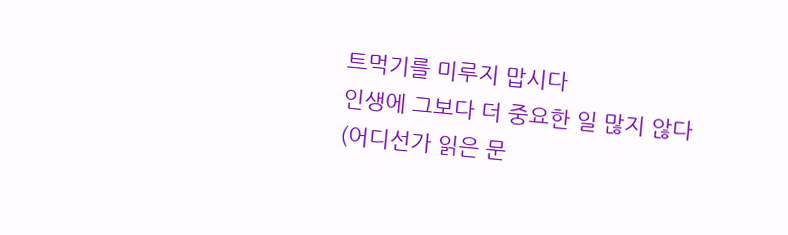트먹기를 미루지 맙시다
인생에 그보다 더 중요한 일 많지 않다
(어디선가 읽은 문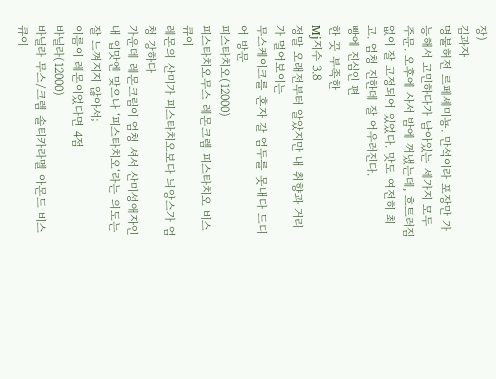장)
김과자
명불허전 르페셰미뇽. 만석이라 포장만 가능해서 고민하다가 남아있는 세가지 모두 주문. 오후에 사서 밤에 꺼냈는데, 흐트러짐 없이 잘 고정되어 있었다. 맛도 여전히 최고. 엄청 진한데 잘 어우러진다.
빵에 진심인 편
한 끗 부족한
Mj지수 3.8
정말 오래전부터 알았지만 내 취향과 거리가 멀어보이는
무스케이크를 혼자 갈 엄두를 못내다 드디어 방문
피스타치오(12000)
피스타치오무스 레몬크렘 피스타치오 비스큐이
레몬의 산미가 피스타치오보다 늬앙스가 엄청 강하다
가운데 레몬크림이 엄청 셔서 산미성애자인 내 입맛엔 맞으나 ‘피스타치오‘라는 의도는 잘 느껴지지 않아서;
이름이 레몬이었다면 4점
바닐라(12000)
바닐라 무스/크렘 솔티카라멜 아몬드 비스큐이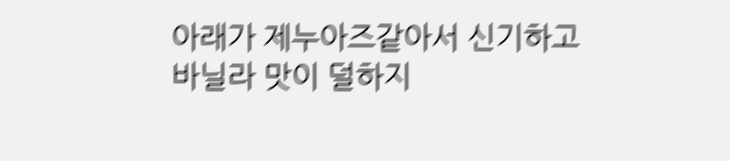아래가 제누아즈같아서 신기하고
바닐라 맛이 덜하지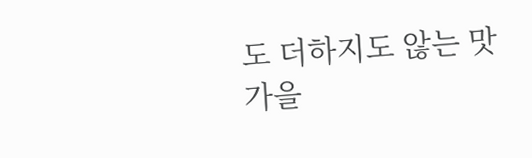도 더하지도 않는 맛
가을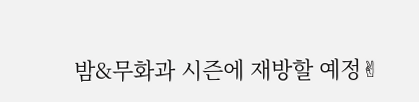밤&무화과 시즌에 재방할 예정✌